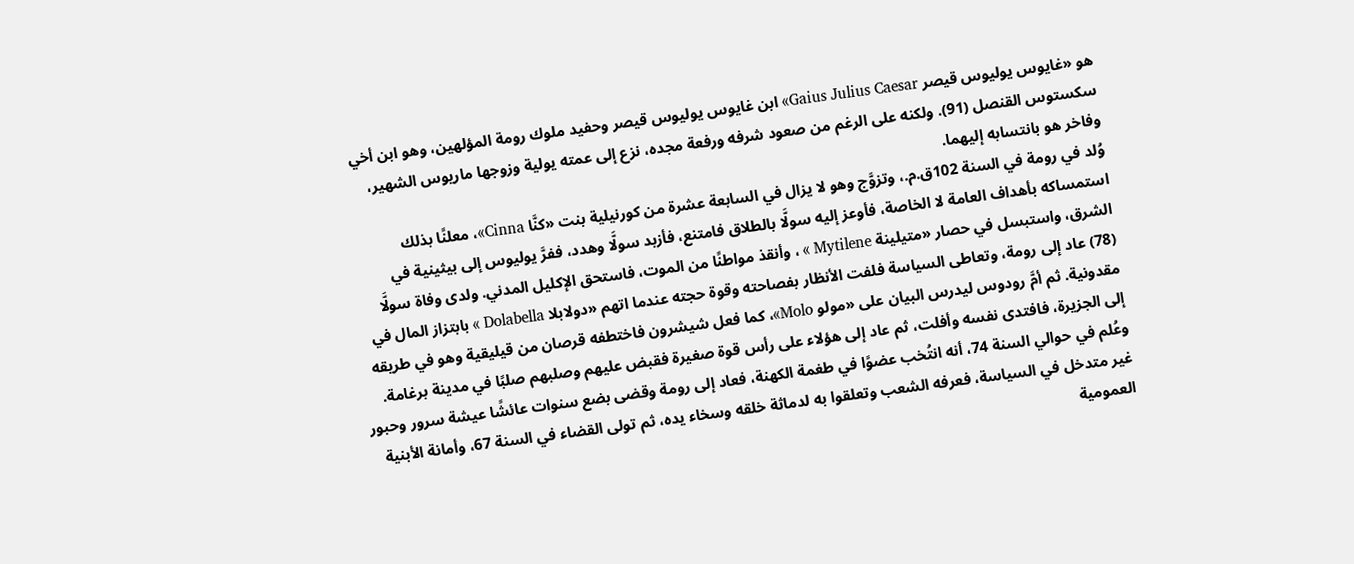هو «غايوس يوليوس قيصر Gaius Julius Caesar» ابن غايوس يوليوس قيصر وحفيد ملوك رومة المؤلهين، وهو ابن أخي سكستوس القنصل (91). ولكنه على الرغم من صعود شرفه ورفعة مجده، نزع إلى عمته يولية وزوجها ماريوس الشهير، وفاخر هو بانتسابه إليهما.
وُلد في رومة في السنة 102ق.م.، وتزوَّج وهو لا يزال في السابعة عشرة من كورنيلية بنت «كنَّا Cinna»، معلنًا بذلك استمساكه بأهداف العامة لا الخاصة، فأوعز إليه سولَّا بالطلاق فامتنع، فأزبد سولَّا وهدد، ففرَّ يوليوس إلى بيثينية في الشرق، واستبسل في حصار «متيلينة Mytilene » ، وأنقذ مواطنًا من الموت، فاستحق الإكليل المدني. ولدى وفاة سولَّا (78) عاد إلى رومة، وتعاطى السياسة فلفت الأنظار بفصاحته وقوة حجته عندما اتهم «دولابلا Dolabella » بابتزاز المال في مقدونية. ثم أمَّ رودوس ليدرس البيان على «مولو Molo»، كما فعل شيشرون فاختطفه قرصان من قيليقية وهو في طريقه إلى الجزيرة، فافتدى نفسه وأفلت، ثم عاد إلى هؤلاء على رأس قوة صغيرة فقبض عليهم وصلبهم صلبًا في مدينة برغامة. وعُلم في حوالي السنة 74، أنه انتُخب عضوًا في طغمة الكهنة، فعاد إلى رومة وقضى بضع سنوات عائشًا عيشة سرور وحبور غير متدخل في السياسة، فعرفه الشعب وتعلقوا به لدماثة خلقه وسخاء يده، ثم تولى القضاء في السنة 67، وأمانة الأبنية العمومية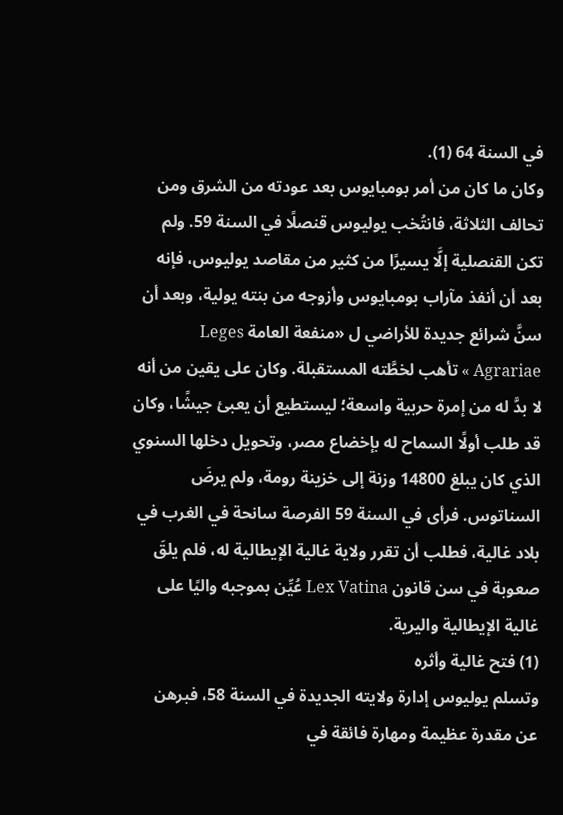في السنة 64 (1).
وكان ما كان من أمر بومبايوس بعد عودته من الشرق ومن تحالف الثلاثة، فانتُخب يوليوس قنصلًا في السنة 59. ولم تكن القنصلية إلَّا يسيرًا من كثير من مقاصد يوليوس، فإنه بعد أن أنفذ مآراب بومبايوس وأزوجه من بنته يولية، وبعد أن سنَّ شرائع جديدة للأراضي ل «منفعة العامة Leges Agrariae » تأهب لخطَّته المستقبلة. وكان على يقين من أنه لا بدَّ له من إمرة حربية واسعة؛ ليستطيع أن يعبئ جيشًا، وكان قد طلب أولًا السماح له بإخضاع مصر، وتحويل دخلها السنوي الذي كان يبلغ 14800 وزنة إلى خزينة رومة، ولم يرضَ السناتوس. فرأى في السنة 59 الفرصة سانحة في الغرب في بلاد غالية، فطلب أن تقرر ولاية غالية الإيطالية له، فلم يلقَ صعوبة في سن قانون Lex Vatina عُيِّن بموجبه واليًا على غالية الإيطالية واليرية.
(1) فتح غالية وأثره
وتسلم يوليوس إدارة ولايته الجديدة في السنة 58، فبرهن عن مقدرة عظيمة ومهارة فائقة في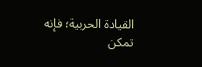القيادة الحربية؛ فإنه تمكن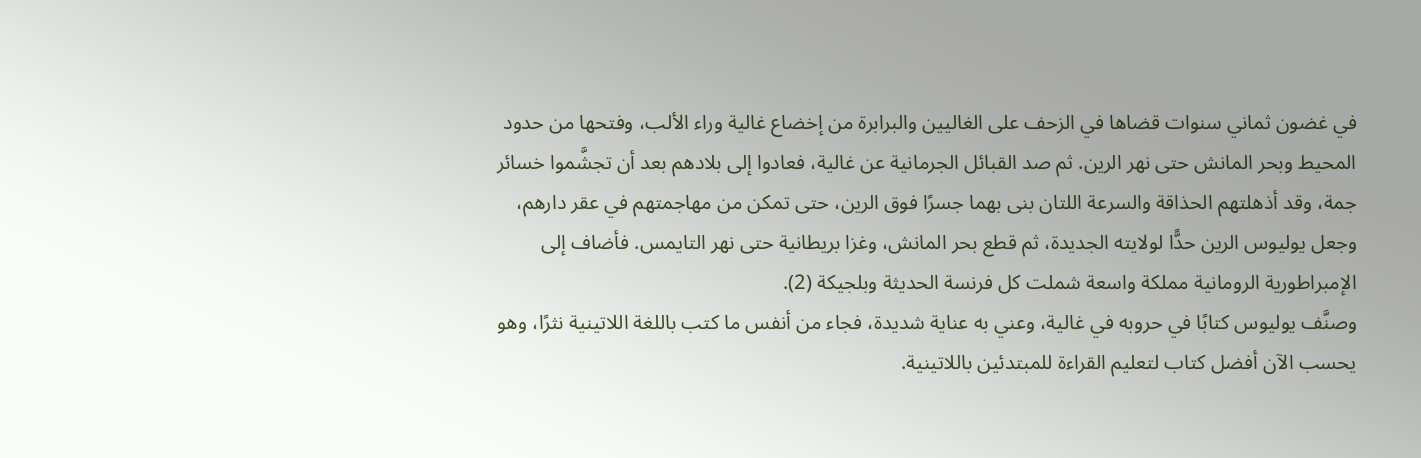في غضون ثماني سنوات قضاها في الزحف على الغاليين والبرابرة من إخضاع غالية وراء الألب، وفتحها من حدود المحيط وبحر المانش حتى نهر الرين. ثم صد القبائل الجرمانية عن غالية، فعادوا إلى بلادهم بعد أن تجشَّموا خسائر جمة، وقد أذهلتهم الحذاقة والسرعة اللتان بنى بهما جسرًا فوق الرين، حتى تمكن من مهاجمتهم في عقر دارهم، وجعل يوليوس الرين حدًّا لولايته الجديدة، ثم قطع بحر المانش، وغزا بريطانية حتى نهر التايمس. فأضاف إلى الإمبراطورية الرومانية مملكة واسعة شملت كل فرنسة الحديثة وبلجيكة (2).
وصنَّف يوليوس كتابًا في حروبه في غالية، وعني به عناية شديدة، فجاء من أنفس ما كتب باللغة اللاتينية نثرًا، وهو يحسب الآن أفضل كتاب لتعليم القراءة للمبتدئين باللاتينية.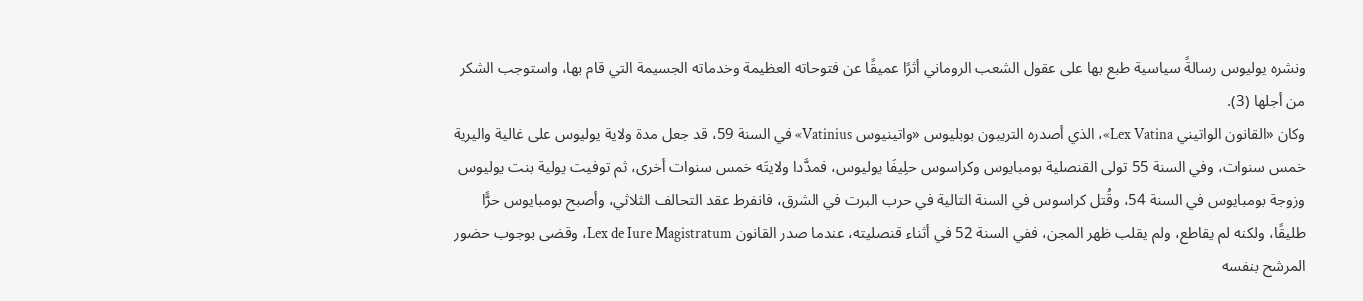ونشره يوليوس رسالةً سياسية طبع بها على عقول الشعب الروماني أثرًا عميقًا عن فتوحاته العظيمة وخدماته الجسيمة التي قام بها، واستوجب الشكر من أجلها (3).
وكان «القانون الواتيني Lex Vatina»، الذي أصدره التريبون بوبليوس «واتينيوس Vatinius» في السنة 59، قد جعل مدة ولاية يوليوس على غالية واليرية خمس سنوات، وفي السنة 55 تولى القنصلية بومبايوس وكراسوس حلِيفَا يوليوس، فمدَّدا ولايتَه خمس سنوات أخرى، ثم توفيت يولية بنت يوليوس وزوجة بومبايوس في السنة 54، وقُتل كراسوس في السنة التالية في حرب البرت في الشرق، فانفرط عقد التحالف الثلاثي، وأصبح بومبايوس حرًّا طليقًا، ولكنه لم يقاطع، ولم يقلب ظهر المجن، ففي السنة 52 في أثناء قنصليته، عندما صدر القانون Lex de Iure Magistratum، وقضى بوجوب حضور المرشح بنفسه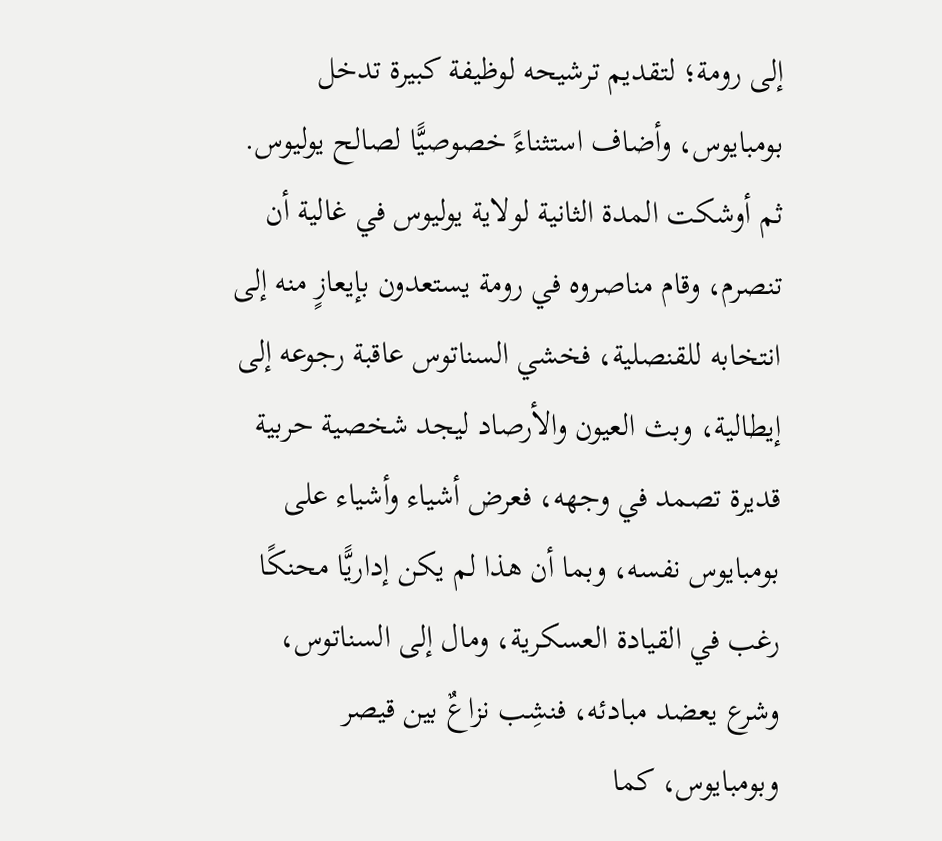إلى رومة؛ لتقديم ترشيحه لوظيفة كبيرة تدخل بومبايوس، وأضاف استثناءً خصوصيًّا لصالح يوليوس.
ثم أوشكت المدة الثانية لولاية يوليوس في غالية أن تنصرم، وقام مناصروه في رومة يستعدون بإيعازٍ منه إلى انتخابه للقنصلية، فخشي السناتوس عاقبة رجوعه إلى إيطالية، وبث العيون والأرصاد ليجد شخصية حربية قديرة تصمد في وجهه، فعرض أشياء وأشياء على بومبايوس نفسه، وبما أن هذا لم يكن إداريًّا محنكًا رغب في القيادة العسكرية، ومال إلى السناتوس، وشرع يعضد مبادئه، فنشِب نزاعٌ بين قيصر وبومبايوس، كما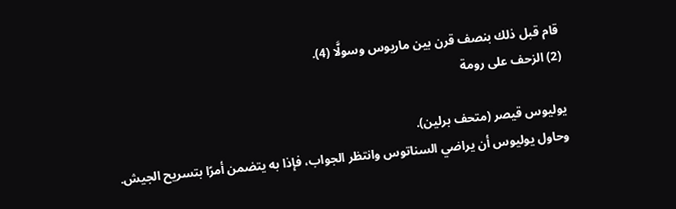قام قبل ذلك بنصف قرن بين ماريوس وسولَّا (4).
(2) الزحف على رومة

يوليوس قيصر (متحف برلين).
وحاول يوليوس أن يراضي السناتوس وانتظر الجواب، فإذا به يتضمن أمرًا بتسريح الجيش.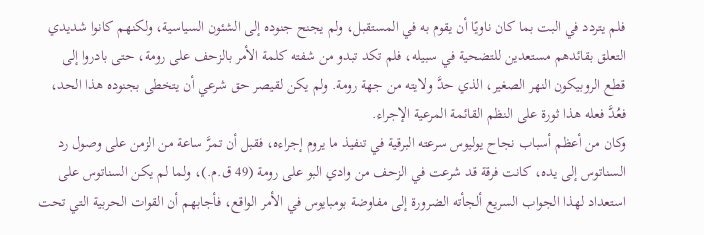فلم يتردد في البت بما كان ناويًا أن يقوم به في المستقبل، ولم يجنح جنوده إلى الشئون السياسية، ولكنهم كانوا شديدي التعلق بقائدهم مستعدين للتضحية في سبيله، فلم تكد تبدو من شفته كلمة الأمر بالزحف على رومة، حتى بادروا إلى قطع الروبيكون النهر الصغير، الذي حدَّ ولايته من جهة رومة. ولم يكن لقيصر حق شرعي أن يتخطى بجنوده هذا الحد، فعُدَّ فعله هذا ثورة على النظم القائمة المرعية الإجراء.
وكان من أعظم أسباب نجاح يوليوس سرعته البرقية في تنفيذ ما يروم إجراءه، فقبل أن تمرَّ ساعة من الزمن على وصول رد السناتوس إلى يده، كانت فرقة قد شرعت في الزحف من وادي البو على رومة (49 ق.م.)، ولما لم يكن السناتوس على استعداد لهذا الجواب السريع ألجأته الضرورة إلى مفاوضة بومبايوس في الأمر الواقع، فأجابهم أن القوات الحربية التي تحت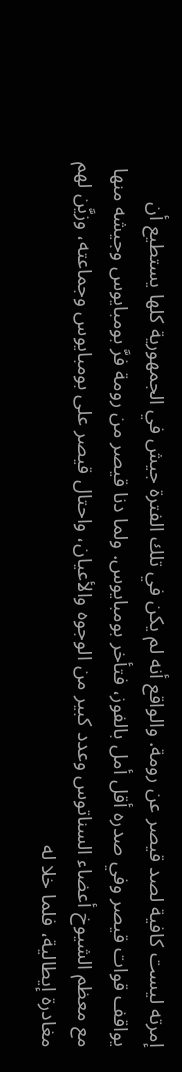إمرته ليست كافية لصد قيصر عن رومة. والواقع أنه لم يكن في تلك الفترة جيش في الجمهورية كلها يستطيع أن يواقف قوات قيصر وفي صدره أقل أمل بالفوز، فتأخر بومبايوس. ولما دنا قيصر من رومة فرَّ بومبايوس وجيشه منها مع معظم الشيوخ أعضاء السناتوس وعدد كبير من الوجوه والأعيان، واحتال قيصر على بومبايوس وجماعته، وزيَّن لهم مغادرة إيطالية، فلما خلا له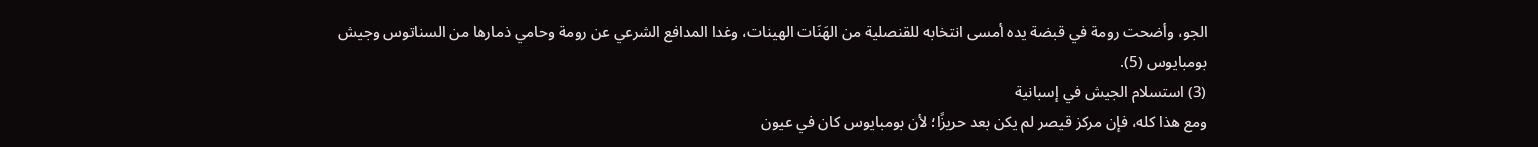الجو، وأضحت رومة في قبضة يده أمسى انتخابه للقنصلية من الهَنَات الهينات، وغدا المدافع الشرعي عن رومة وحامي ذمارها من السناتوس وجيش بومبايوس (5).
(3) استسلام الجيش في إسبانية
ومع هذا كله، فإن مركز قيصر لم يكن بعد حريزًا؛ لأن بومبايوس كان في عيون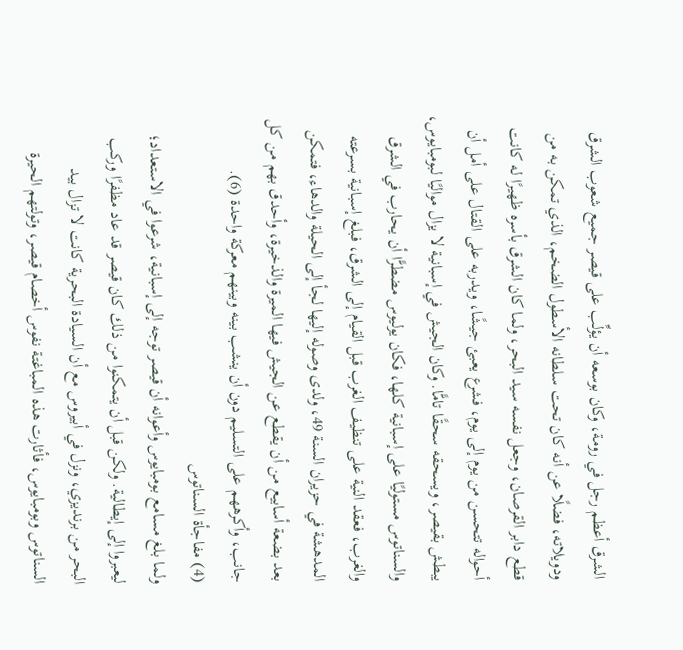الشرق أعظم رجل في رومة، وكان بوسعه أن يؤلِّب على قيصر جميع شعوب الشرق ودويلاته، فضلًا عن أنه كان تحت سلطانه الأسطول الضخم، الذي تمكن به من قطع دابر القرصان، وجعل نفسه سيد البحر، ولما كان الشرق بأسره ظهيرًا له كانت أحواله تتحسن من يوم إلى يوم، فشرع يعبئ جيشًا، ويدربه على القتال على أمل أن يبطش بقيصر، ويسحقه سحقًا تامًّا. وكان الجيش في إسبانية لا يزال مواليًا لبومبايوس، والسناتوس مستوليًا على إسبانية كلها، فكان يوليوس مضطرًّا أن يحارب في الشرق والغرب، فعقد النية على تنظيف الغرب قبل القيام إلى الشرق، فبلغ إسبانية بسرعته المدهشة في حزيران السنة 49، ولدى وصوله إليها لجأ إلى الحيلة والدهاء، فتمكن بعد بضعة أسابيع من أن يقطع عن الجيش فيها الميرة والذخيرة، وأحدق بهم من كل جانب، وأكرههم على التسليم دون أن ينشب بينه وبينهم معركة واحدة (6).
(4) مفاجأة السناتوس
ولما بلغ مسامع بومبايوس وأعوانه أن قيصر توجه إلى إسبانية، شرعوا في الاستعداد؛ ليعبروا إلى إيطالية. ولكن قبل أن يتمكنوا من ذلك كان قيصر قد عاد مظفرًا وركب البحر من برنديزي، ونزل في أبيروس مع أن السيادة البحرية كانت لا تزال بيد السناتوس وبومبايوس، فأثارت هذه المباغتة نفوس أخصام قيصر، وتولتهم الحيرة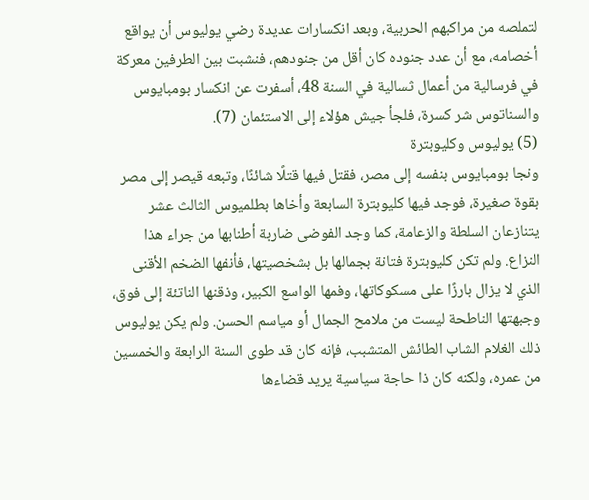لتملصه من مراكبهم الحربية، وبعد انكسارات عديدة رضي يوليوس أن يواقع أخصامه، مع أن عدد جنوده كان أقل من جنودهم، فنشبت بين الطرفين معركة في فرسالية من أعمال ثسالية في السنة 48، أسفرت عن انكسار بومبايوس والسناتوس شر كسرة، فلجأ جيش هؤلاء إلى الاستئمان (7).
(5) يوليوس وكليوبترة
ونجا بومبايوس بنفسه إلى مصر، فقتل فيها قتلًا شائنًا، وتبعه قيصر إلى مصر بقوة صغيرة، فوجد فيها كليوبترة السابعة وأخاها بطلميوس الثالث عشر يتنازعان السلطة والزعامة، كما وجد الفوضى ضاربة أطنابها من جراء هذا النزاع. ولم تكن كليوبترة فتانة بجمالها بل بشخصيتها، فأنفها الضخم الأقنى الذي لا يزال بارزًا على مسكوكاتها، وفمها الواسع الكبير، وذقنها الناتئة إلى فوق، وجبهتها الناطحة ليست من ملامح الجمال أو مياسم الحسن. ولم يكن يوليوس ذلك الغلام الشاب الطائش المتشبب، فإنه كان قد طوى السنة الرابعة والخمسين من عمره، ولكنه كان ذا حاجة سياسية يريد قضاءها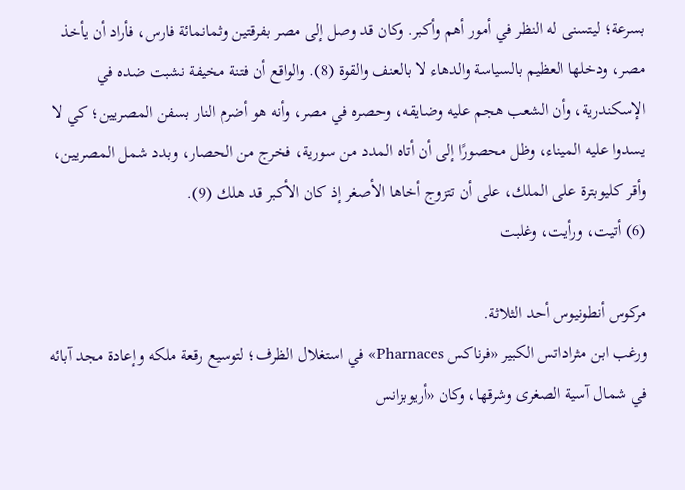بسرعة؛ ليتسنى له النظر في أمور أهم وأكبر. وكان قد وصل إلى مصر بفرقتين وثمانمائة فارس، فأراد أن يأخذ مصر، ودخلها العظيم بالسياسة والدهاء لا بالعنف والقوة (8). والواقع أن فتنة مخيفة نشبت ضده في الإسكندرية، وأن الشعب هجم عليه وضايقه، وحصره في مصر، وأنه هو أضرم النار بسفن المصريين؛ كي لا يسدوا عليه الميناء، وظل محصورًا إلى أن أتاه المدد من سورية، فخرج من الحصار، وبدد شمل المصريين، وأقر كليوبترة على الملك، على أن تتزوج أخاها الأصغر إذ كان الأكبر قد هلك (9).
(6) أتيت، ورأيت، وغلبت

مركوس أنطونيوس أحد الثلاثة.
ورغب ابن مثراداتس الكبير «فرناكس Pharnaces» في استغلال الظرف؛ لتوسيع رقعة ملكه وإعادة مجد آبائه في شمال آسية الصغرى وشرقها، وكان «أريوبزانس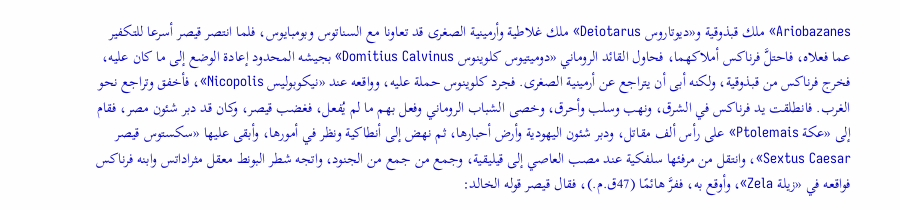Ariobazanes» ملك قبذوقية و«ديوتاروس Deiotarus» ملك غلاطية وأرمينية الصغرى قد تعاونا مع السناتوس وبومبايوس، فلما انتصر قيصر أسرعا للتكفير عما فعلاه، فاحتلَّ فرناكس أملاكهما، فحاول القائد الروماني «دوميتيوس كلوينوس Domitius Calvinus» بجيشه المحدود إعادة الوضع إلى ما كان عليه، فخرج فرناكس من قبذوقية، ولكنه أبى أن يتراجع عن أرمينية الصغرى. فجرد كلوينوس حملة عليه، وواقعه عند «نيكوبوليس Nicopolis»، فأخفق وتراجع نحو الغرب. فانطلقت يد فرناكس في الشرق، ونهب وسلب وأحرق، وخصى الشباب الروماني وفعل بهم ما لم يُفعل، فغضب قيصر، وكان قد دبر شئون مصر، فقام إلى «عكة Ptolemais» على رأس ألف مقاتل، ودبر شئون اليهودية وأرض أحبارها، ثم نهض إلى أنطاكية ونظر في أمورها، وأبقى عليها «سكستوس قيصر Sextus Caesar»، وانتقل من مرفئها سلفكية عند مصب العاصي إلى قيليقية، وجمع من جمع من الجنود، واتجه شطر البونط معقل مثراداتس وابنه فرناكس فواقعه في «زيلة Zela»، وأوقع به، ففرَّ هائمًا (47ق.م.)، فقال قيصر قوله الخالد: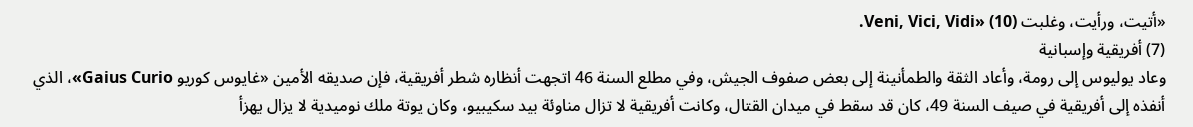«أتيت، ورأيت، وغلبت Veni, Vici, Vidi» (10).
(7) أفريقية وإسبانية
وعاد يوليوس إلى رومة، وأعاد الثقة والطمأنينة إلى بعض صفوف الجيش، وفي مطلع السنة 46 اتجهت أنظاره شطر أفريقية، فإن صديقه الأمين «غايوس كوريو Gaius Curio»، الذي أنفذه إلى أفريقية في صيف السنة 49، كان قد سقط في ميدان القتال، وكانت أفريقية لا تزال مناوئة بيد سكيبيو، وكان يوتة ملك نوميدية لا يزال يهزأ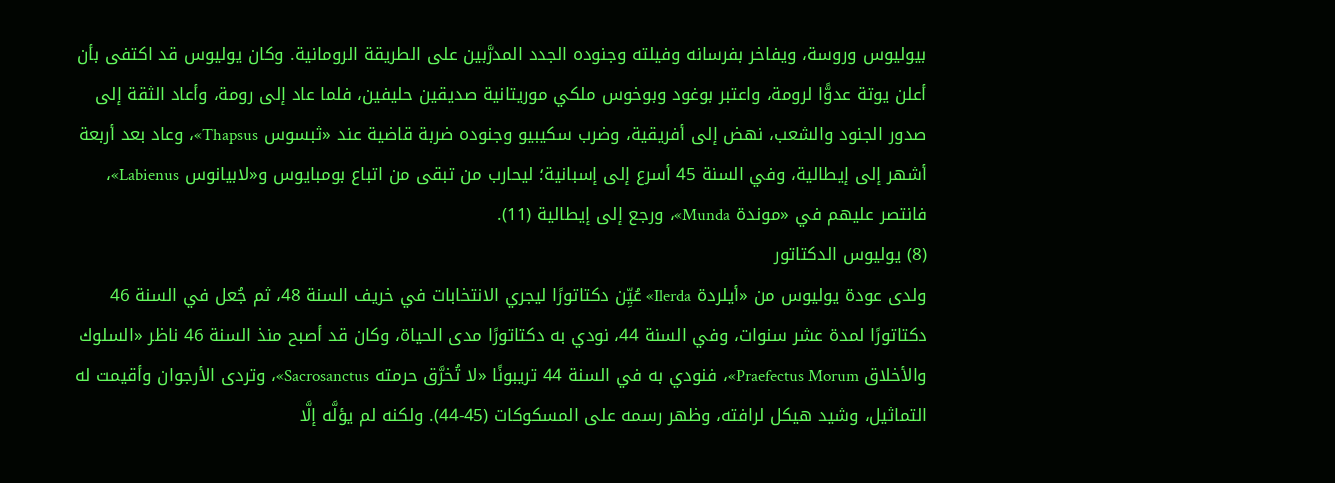بيوليوس وروسة، ويفاخر بفرسانه وفيلته وجنوده الجدد المدرَّبين على الطريقة الرومانية. وكان يوليوس قد اكتفى بأن أعلن يوتة عدوًّا لرومة، واعتبر بوغود وبوخوس ملكي موريتانية صديقين حليفين، فلما عاد إلى رومة، وأعاد الثقة إلى صدور الجنود والشعب، نهض إلى أفريقية، وضرب سكيبيو وجنوده ضربة قاضية عند «ثبسوس Thapsus»، وعاد بعد أربعة أشهر إلى إيطالية، وفي السنة 45 أسرع إلى إسبانية؛ ليحارب من تبقى من اتباع بومبايوس و«لابيانوس Labienus»، فانتصر عليهم في «موندة Munda»، ورجع إلى إيطالية (11).
(8) يوليوس الدكتاتور
ولدى عودة يوليوس من «أيلردة Ilerda» عُيِّن دكتاتورًا ليجري الانتخابات في خريف السنة 48، ثم جُعل في السنة 46 دكتاتورًا لمدة عشر سنوات، وفي السنة 44، نودي به دكتاتورًا مدى الحياة، وكان قد أصبح منذ السنة 46 ناظر «السلوك والأخلاق Praefectus Morum»، فنودي به في السنة 44 تريبونًا «لا تُخرَّق حرمته Sacrosanctus»، وتردى الأرجوان وأقيمت له التماثيل، وشيد هيكل لرافته، وظهر رسمه على المسكوكات (45-44). ولكنه لم يؤلَّه إلَّا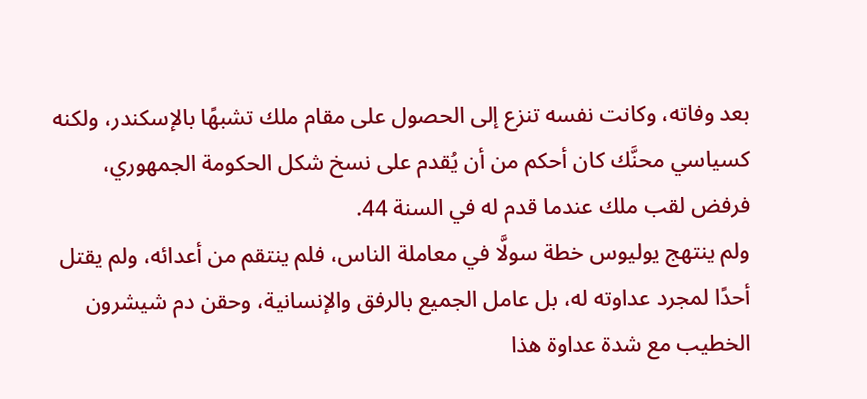بعد وفاته، وكانت نفسه تنزع إلى الحصول على مقام ملك تشبهًا بالإسكندر، ولكنه كسياسي محنَّك كان أحكم من أن يُقدم على نسخ شكل الحكومة الجمهوري، فرفض لقب ملك عندما قدم له في السنة 44.
ولم ينتهج يوليوس خطة سولَّا في معاملة الناس، فلم ينتقم من أعدائه، ولم يقتل أحدًا لمجرد عداوته له، بل عامل الجميع بالرفق والإنسانية، وحقن دم شيشرون الخطيب مع شدة عداوة هذا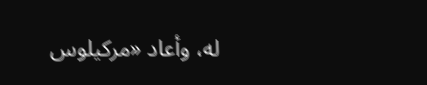له، وأعاد «مركيلوس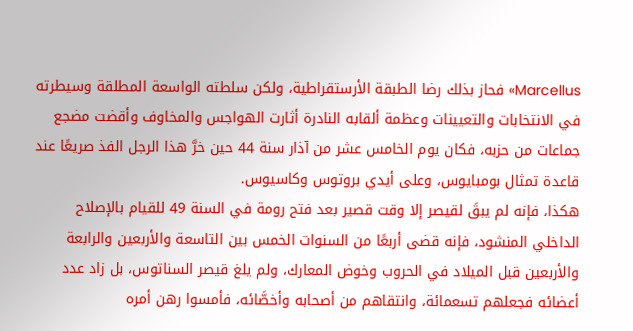Marcellus» فحاز بذلك رضا الطبقة الأرستقراطية، ولكن سلطته الواسعة المطلقة وسيطرته في الانتخابات والتعيينات وعظمة ألقابه النادرة أثارت الهواجس والمخاوف وأقضت مضجع جماعات من حزبه، فكان يوم الخامس عشر من آذار سنة 44 حين خرَّ هذا الرجل الفذ صريعًا عند قاعدة تمثال بومبايوس، وعلى أيدي بروتوس وكاسيوس.
هكذا، فإنه لم يبقَ لقيصر إلا وقت قصير بعد فتح رومة في السنة 49 للقيام بالإصلاح الداخلي المنشود، فإنه قضى أربعًا من السنوات الخمس بين التاسعة والأربعين والرابعة والأربعين قبل الميلاد في الحروب وخوض المعارك، ولم يلغ قيصر السناتوس، بل زاد عدد أعضائه فجعلهم تسعمائة، وانتقاهم من أصحابه وأخصَّائه، فأمسوا رهن أمره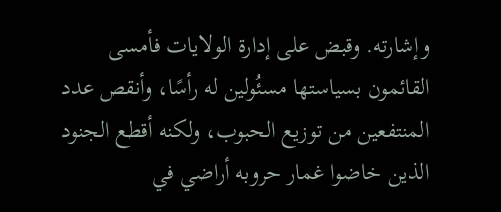وإشارته. وقبض على إدارة الولايات فأمسى القائمون بسياستها مسئُولين له رأسًا، وأنقص عدد المنتفعين من توزيع الحبوب، ولكنه أقطع الجنود الذين خاضوا غمار حروبه أراضي في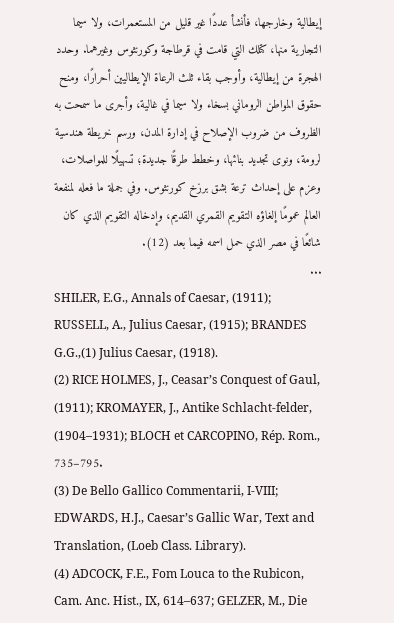إيطالية وخارجها، فأنشأ عددًا غير قليل من المستعمرات، ولا سيما التجارية منها، كتلك التي قامت في قرطاجة وكورنثوس وغيرهما. وحدد الهجرة من إيطالية، وأوجب بقاء ثلث الرعاة الإيطاليين أحرارًا، ومنح حقوق المواطن الروماني بسخاء ولا سيما في غالية، وأجرى ما سمحت به الظروف من ضروب الإصلاح في إدارة المدن، ورسم خريطة هندسية لرومة، ونوى تجديد بنائها، وخطط طرقًا جديدة؛ تسهيلًا للمواصلات، وعزم على إحداث ترعة بشق برزخ كورنثوس. وفي جملة ما فعله لمنفعة العالم عمومًا إلغاؤه التقويم القمري القديم، وإدخاله التقويم الذي كان شائعًا في مصر الذي حمل اسمه فيما بعد (12).
...
SHILER, E.G., Annals of Caesar, (1911); RUSSELL, A., Julius Caesar, (1915); BRANDES G.G.,(1) Julius Caesar, (1918).
(2) RICE HOLMES, J., Ceasar’s Conquest of Gaul, (1911); KROMAYER, J., Antike Schlacht-felder, (1904–1931); BLOCH et CARCOPINO, Rép. Rom., 735–795.
(3) De Bello Gallico Commentarii, I-VIII; EDWARDS, H.J., Caesar’s Gallic War, Text and Translation, (Loeb Class. Library).
(4) ADCOCK, F.E., Fom Louca to the Rubicon, Cam. Anc. Hist., IX, 614–637; GELZER, M., Die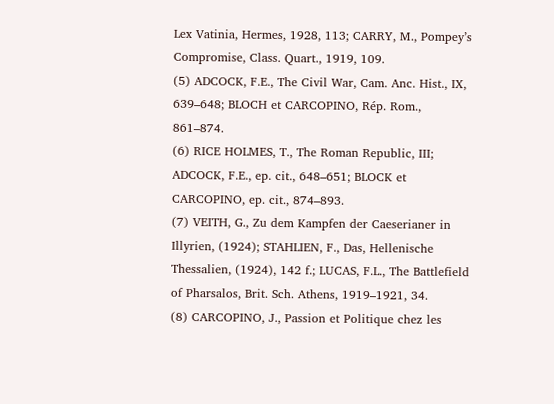Lex Vatinia, Hermes, 1928, 113; CARRY, M., Pompey’s Compromise, Class. Quart., 1919, 109.
(5) ADCOCK, F.E., The Civil War, Cam. Anc. Hist., IX, 639–648; BLOCH et CARCOPINO, Rép. Rom., 861–874.
(6) RICE HOLMES, T., The Roman Republic, III; ADCOCK, F.E., ep. cit., 648–651; BLOCK et CARCOPINO, ep. cit., 874–893.
(7) VEITH, G., Zu dem Kampfen der Caeserianer in Illyrien, (1924); STAHLIEN, F., Das, Hellenische Thessalien, (1924), 142 f.; LUCAS, F.L., The Battlefield of Pharsalos, Brit. Sch. Athens, 1919–1921, 34.
(8) CARCOPINO, J., Passion et Politique chez les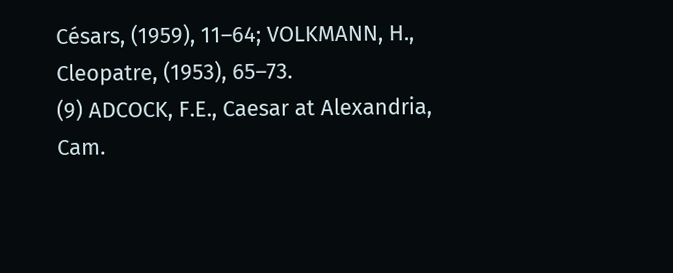Césars, (1959), 11–64; VOLKMANN, H., Cleopatre, (1953), 65–73.
(9) ADCOCK, F.E., Caesar at Alexandria, Cam.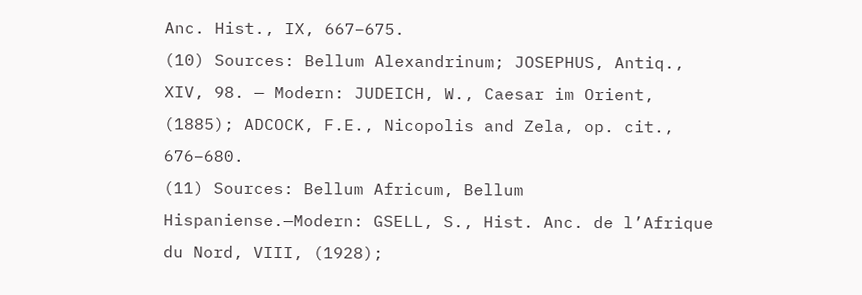Anc. Hist., IX, 667–675.
(10) Sources: Bellum Alexandrinum; JOSEPHUS, Antiq., XIV, 98. — Modern: JUDEICH, W., Caesar im Orient, (1885); ADCOCK, F.E., Nicopolis and Zela, op. cit., 676–680.
(11) Sources: Bellum Africum, Bellum Hispaniense.—Modern: GSELL, S., Hist. Anc. de l’Afrique du Nord, VIII, (1928);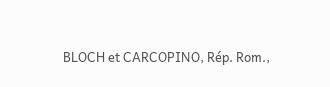BLOCH et CARCOPINO, Rép. Rom.,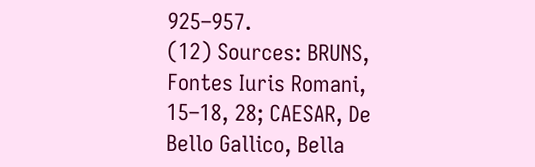925–957.
(12) Sources: BRUNS, Fontes Iuris Romani, 15–18, 28; CAESAR, De Bello Gallico, Bella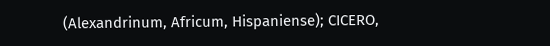(Alexandrinum, Africum, Hispaniense); CICERO,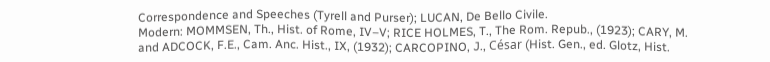Correspondence and Speeches (Tyrell and Purser); LUCAN, De Bello Civile.
Modern: MOMMSEN, Th., Hist. of Rome, IV–V; RICE HOLMES, T., The Rom. Repub., (1923); CARY, M. and ADCOCK, F.E., Cam. Anc. Hist., IX, (1932); CARCOPINO, J., César (Hist. Gen., ed. Glotz, Hist.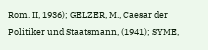Rom. II, 1936); GELZER, M., Caesar der Politiker und Staatsmann, (1941); SYME,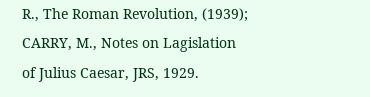R., The Roman Revolution, (1939); CARRY, M., Notes on Lagislation of Julius Caesar, JRS, 1929.